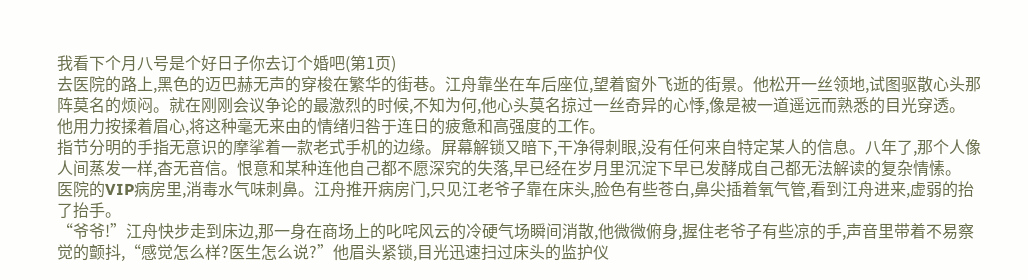我看下个月八号是个好日子你去订个婚吧(第1页)
去医院的路上,黑色的迈巴赫无声的穿梭在繁华的街巷。江舟靠坐在车后座位,望着窗外飞逝的街景。他松开一丝领地,试图驱散心头那阵莫名的烦闷。就在刚刚会议争论的最激烈的时候,不知为何,他心头莫名掠过一丝奇异的心悸,像是被一道遥远而熟悉的目光穿透。
他用力按揉着眉心,将这种毫无来由的情绪归咎于连日的疲惫和高强度的工作。
指节分明的手指无意识的摩挲着一款老式手机的边缘。屏幕解锁又暗下,干净得刺眼,没有任何来自特定某人的信息。八年了,那个人像人间蒸发一样,杳无音信。恨意和某种连他自己都不愿深究的失落,早已经在岁月里沉淀下早已发酵成自己都无法解读的复杂情愫。
医院的VIP病房里,消毒水气味刺鼻。江舟推开病房门,只见江老爷子靠在床头,脸色有些苍白,鼻尖插着氧气管,看到江舟进来,虚弱的抬了抬手。
“爷爷!”江舟快步走到床边,那一身在商场上的叱咤风云的冷硬气场瞬间消散,他微微俯身,握住老爷子有些凉的手,声音里带着不易察觉的颤抖,“感觉怎么样?医生怎么说?”他眉头紧锁,目光迅速扫过床头的监护仪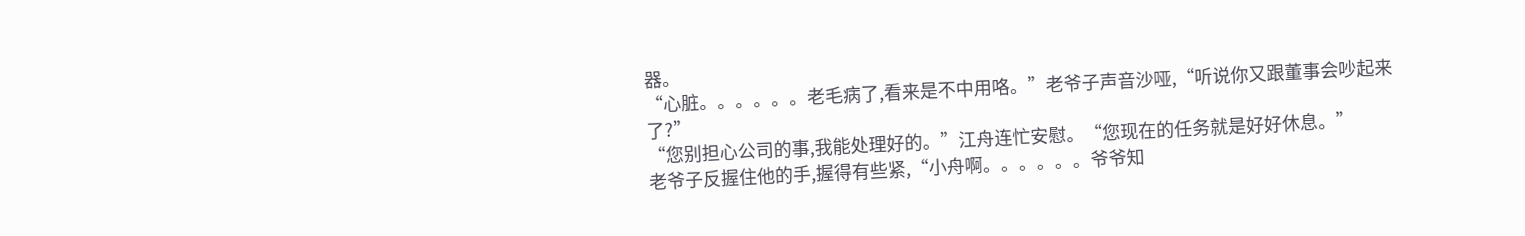器。
“心脏。。。。。。老毛病了,看来是不中用咯。”老爷子声音沙哑,“听说你又跟董事会吵起来了?”
“您别担心公司的事,我能处理好的。”江舟连忙安慰。“您现在的任务就是好好休息。”
老爷子反握住他的手,握得有些紧,“小舟啊。。。。。。爷爷知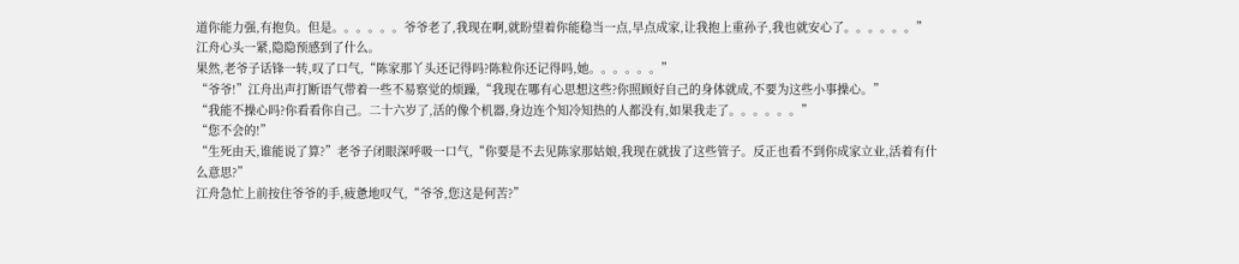道你能力强,有抱负。但是。。。。。。爷爷老了,我现在啊,就盼望着你能稳当一点,早点成家,让我抱上重孙子,我也就安心了。。。。。。”
江舟心头一紧,隐隐预感到了什么。
果然,老爷子话锋一转,叹了口气,“陈家那丫头还记得吗?陈粒你还记得吗,她。。。。。。”
“爷爷!”江舟出声打断语气带着一些不易察觉的烦躁,“我现在哪有心思想这些?你照顾好自己的身体就成,不要为这些小事操心。”
“我能不操心吗?你看看你自己。二十六岁了,活的像个机器,身边连个知冷知热的人都没有,如果我走了。。。。。。”
“您不会的!”
“生死由天,谁能说了算?”老爷子闭眼深呼吸一口气,“你要是不去见陈家那姑娘,我现在就拔了这些管子。反正也看不到你成家立业,活着有什么意思?”
江舟急忙上前按住爷爷的手,疲惫地叹气,“爷爷,您这是何苦?”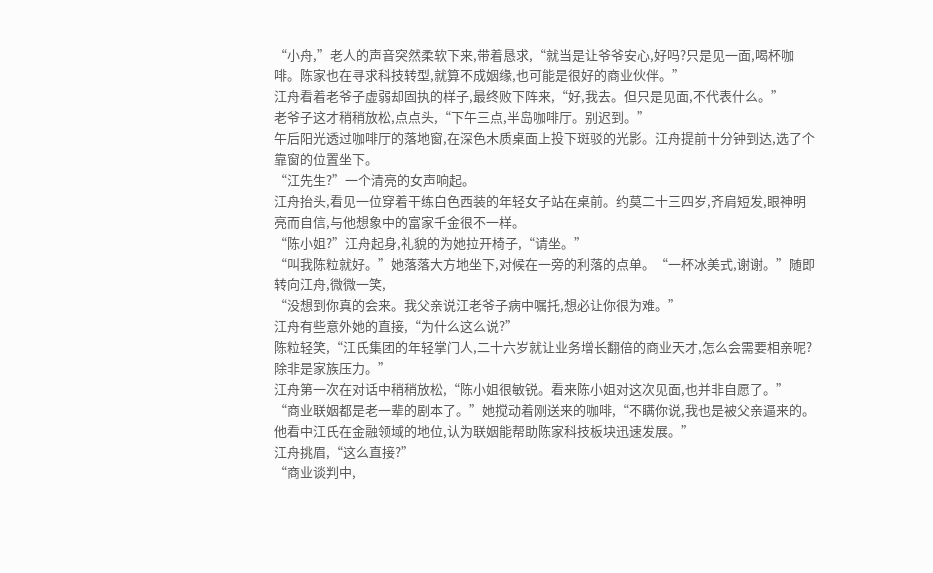“小舟,”老人的声音突然柔软下来,带着恳求,“就当是让爷爷安心,好吗?只是见一面,喝杯咖啡。陈家也在寻求科技转型,就算不成姻缘,也可能是很好的商业伙伴。”
江舟看着老爷子虚弱却固执的样子,最终败下阵来,“好,我去。但只是见面,不代表什么。”
老爷子这才稍稍放松,点点头,“下午三点,半岛咖啡厅。别迟到。”
午后阳光透过咖啡厅的落地窗,在深色木质桌面上投下斑驳的光影。江舟提前十分钟到达,选了个靠窗的位置坐下。
“江先生?”一个清亮的女声响起。
江舟抬头,看见一位穿着干练白色西装的年轻女子站在桌前。约莫二十三四岁,齐肩短发,眼神明亮而自信,与他想象中的富家千金很不一样。
“陈小姐?”江舟起身,礼貌的为她拉开椅子,“请坐。”
“叫我陈粒就好。”她落落大方地坐下,对候在一旁的利落的点单。“一杯冰美式,谢谢。”随即转向江舟,微微一笑,
“没想到你真的会来。我父亲说江老爷子病中嘱托,想必让你很为难。”
江舟有些意外她的直接,“为什么这么说?”
陈粒轻笑,“江氏集团的年轻掌门人,二十六岁就让业务增长翻倍的商业天才,怎么会需要相亲呢?除非是家族压力。”
江舟第一次在对话中稍稍放松,“陈小姐很敏锐。看来陈小姐对这次见面,也并非自愿了。”
“商业联姻都是老一辈的剧本了。”她搅动着刚送来的咖啡,“不瞒你说,我也是被父亲逼来的。他看中江氏在金融领域的地位,认为联姻能帮助陈家科技板块迅速发展。”
江舟挑眉,“这么直接?”
“商业谈判中,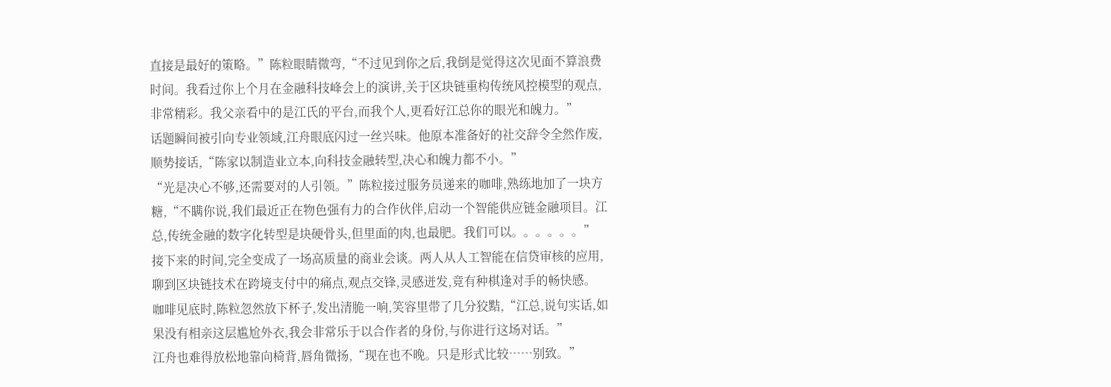直接是最好的策略。”陈粒眼睛微弯,“不过见到你之后,我倒是觉得这次见面不算浪费时间。我看过你上个月在金融科技峰会上的演讲,关于区块链重构传统风控模型的观点,非常精彩。我父亲看中的是江氏的平台,而我个人,更看好江总你的眼光和魄力。”
话题瞬间被引向专业领域,江舟眼底闪过一丝兴味。他原本准备好的社交辞令全然作废,顺势接话,“陈家以制造业立本,向科技金融转型,决心和魄力都不小。”
“光是决心不够,还需要对的人引领。”陈粒接过服务员递来的咖啡,熟练地加了一块方糖,“不瞒你说,我们最近正在物色强有力的合作伙伴,启动一个智能供应链金融项目。江总,传统金融的数字化转型是块硬骨头,但里面的肉,也最肥。我们可以。。。。。。”
接下来的时间,完全变成了一场高质量的商业会谈。两人从人工智能在信贷审核的应用,聊到区块链技术在跨境支付中的痛点,观点交锋,灵感迸发,竟有种棋逢对手的畅快感。
咖啡见底时,陈粒忽然放下杯子,发出清脆一响,笑容里带了几分狡黠,“江总,说句实话,如果没有相亲这层尴尬外衣,我会非常乐于以合作者的身份,与你进行这场对话。”
江舟也难得放松地靠向椅背,唇角微扬,“现在也不晚。只是形式比较……别致。”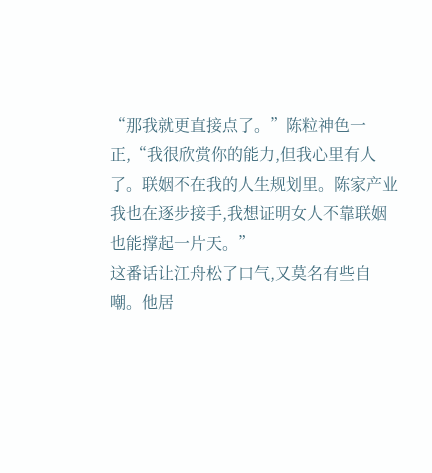“那我就更直接点了。”陈粒神色一正,“我很欣赏你的能力,但我心里有人了。联姻不在我的人生规划里。陈家产业我也在逐步接手,我想证明女人不靠联姻也能撑起一片天。”
这番话让江舟松了口气,又莫名有些自嘲。他居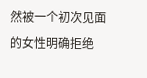然被一个初次见面的女性明确拒绝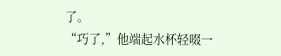了。
“巧了,”他端起水杯轻啜一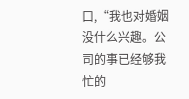口,“我也对婚姻没什么兴趣。公司的事已经够我忙的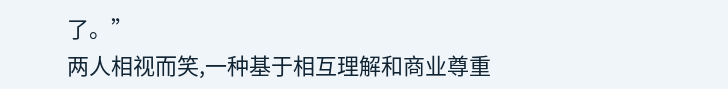了。”
两人相视而笑,一种基于相互理解和商业尊重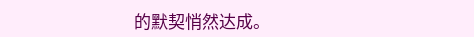的默契悄然达成。